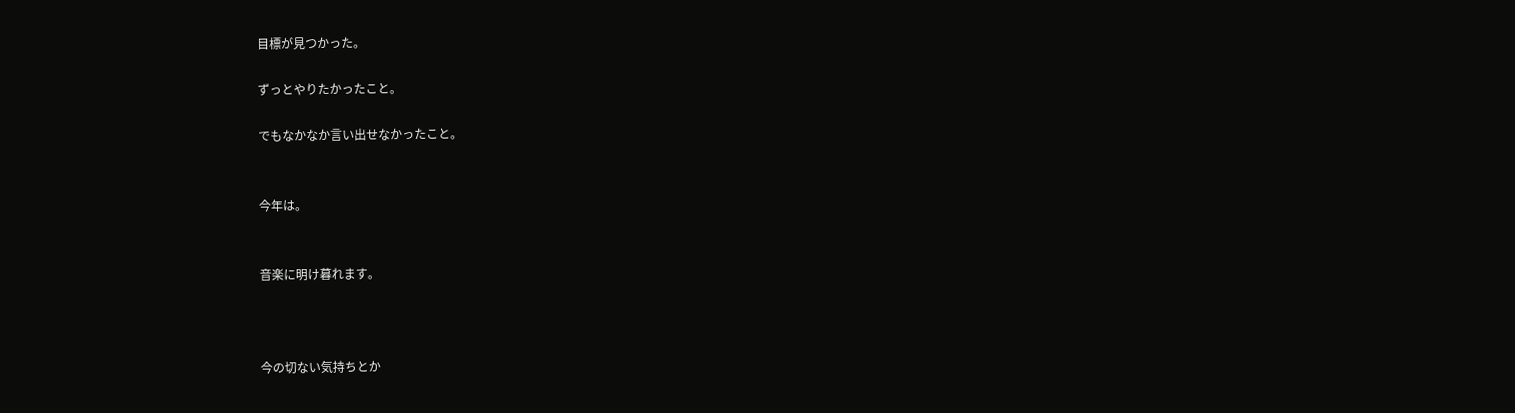目標が見つかった。

ずっとやりたかったこと。

でもなかなか言い出せなかったこと。


今年は。


音楽に明け暮れます。



今の切ない気持ちとか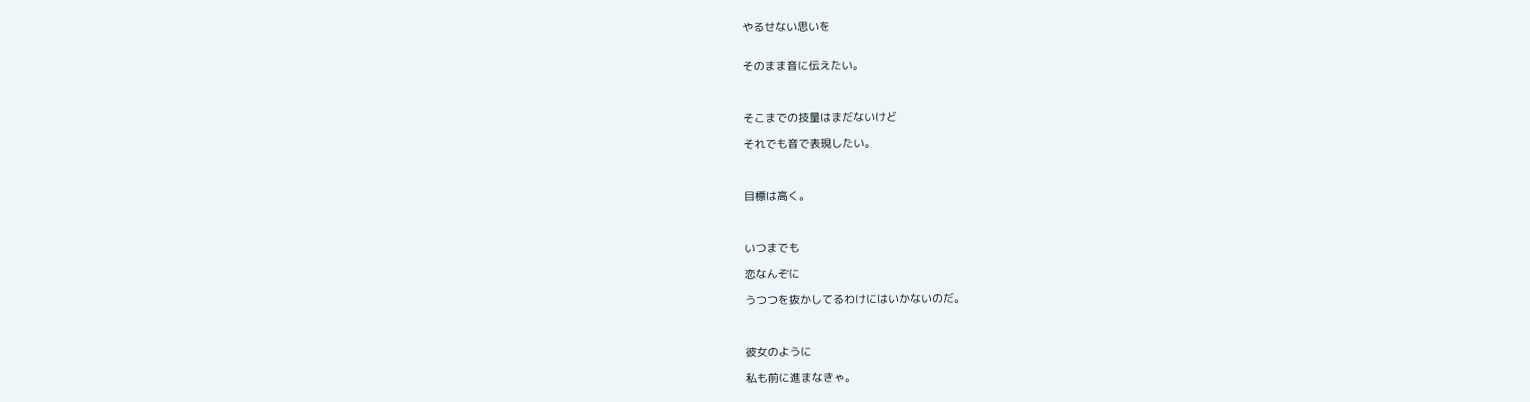やるせない思いを


そのまま音に伝えたい。



そこまでの技量はまだないけど

それでも音で表現したい。



目標は高く。



いつまでも

恋なんぞに

うつつを抜かしてるわけにはいかないのだ。



彼女のように

私も前に進まなきゃ。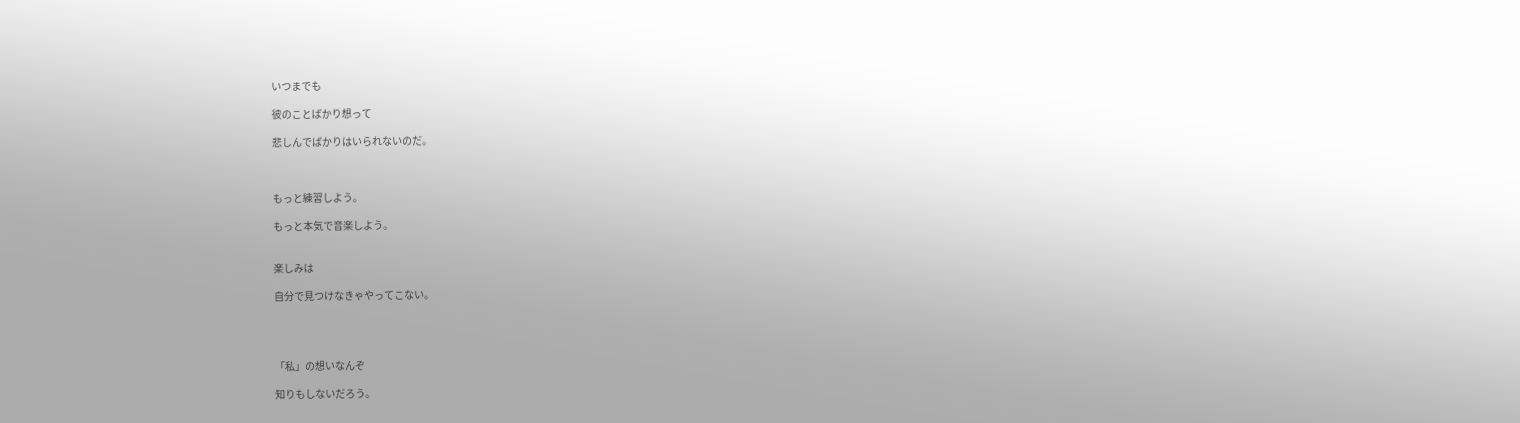いつまでも

彼のことばかり想って

悲しんでばかりはいられないのだ。



もっと練習しよう。

もっと本気で音楽しよう。


楽しみは

自分で見つけなきゃやってこない。




「私」の想いなんぞ

知りもしないだろう。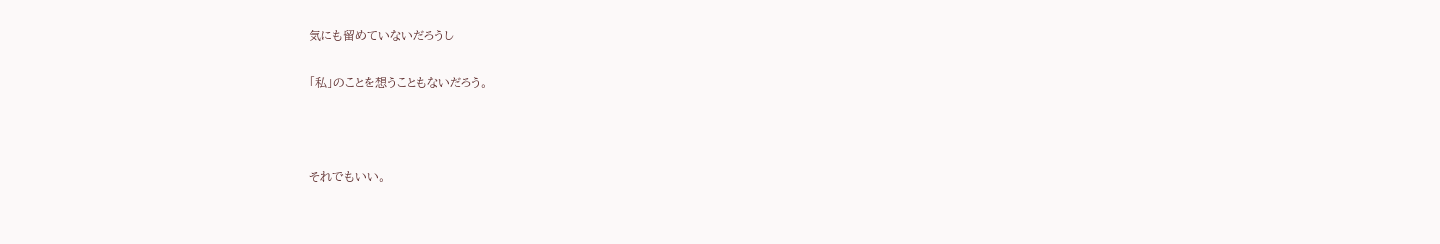気にも留めていないだろうし

「私」のことを想うこともないだろう。



それでもいい。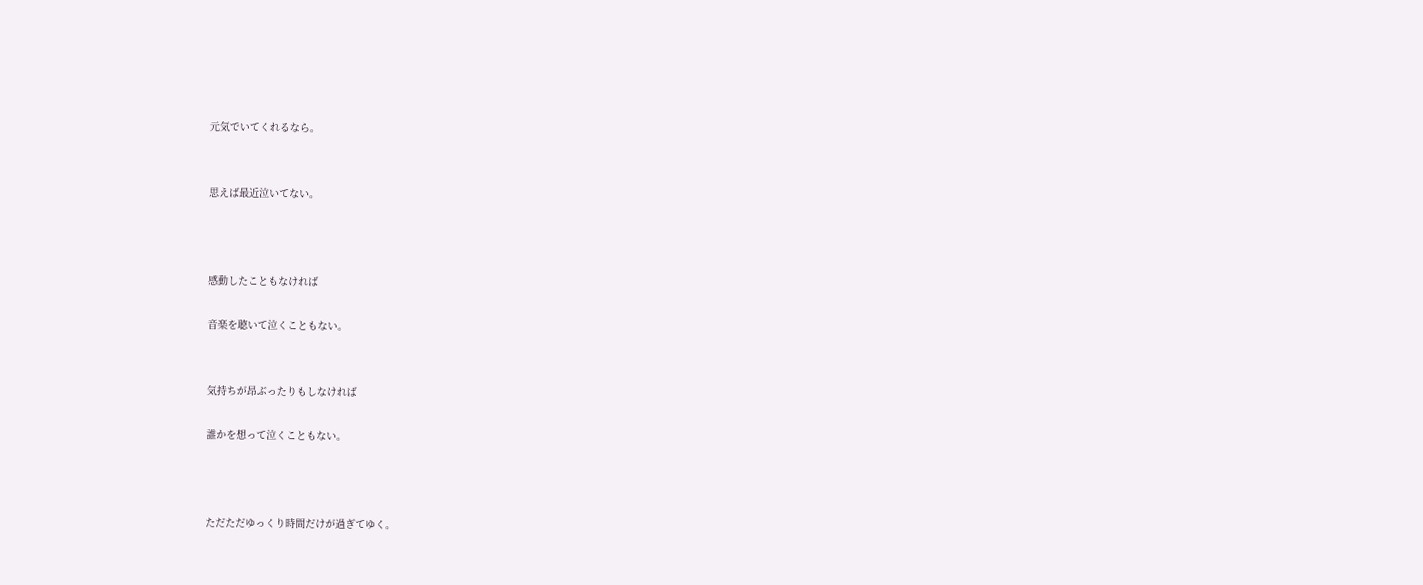元気でいてくれるなら。


思えば最近泣いてない。



感動したこともなければ

音楽を聴いて泣くこともない。


気持ちが昂ぶったりもしなければ

誰かを想って泣くこともない。



ただただゆっくり時間だけが過ぎてゆく。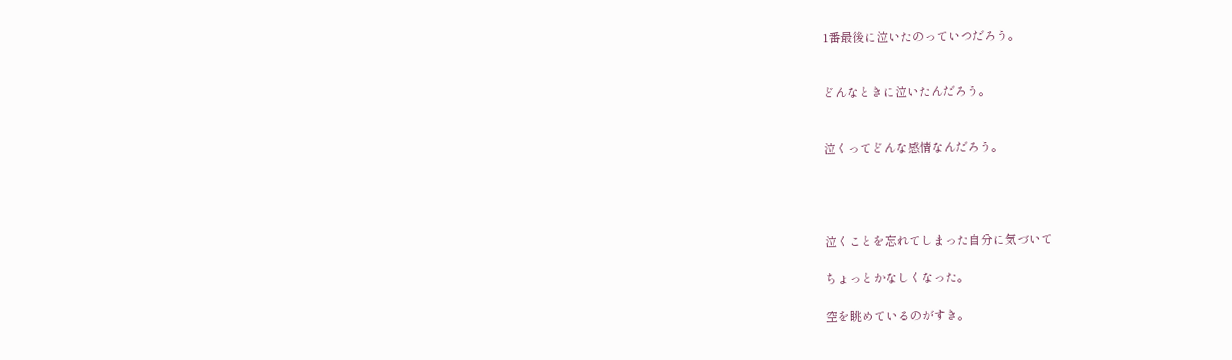1番最後に泣いたのっていつだろう。


どんなときに泣いたんだろう。


泣くってどんな感情なんだろう。




泣くことを忘れてしまった自分に気づいて

ちょっとかなしくなった。

空を眺めているのがすき。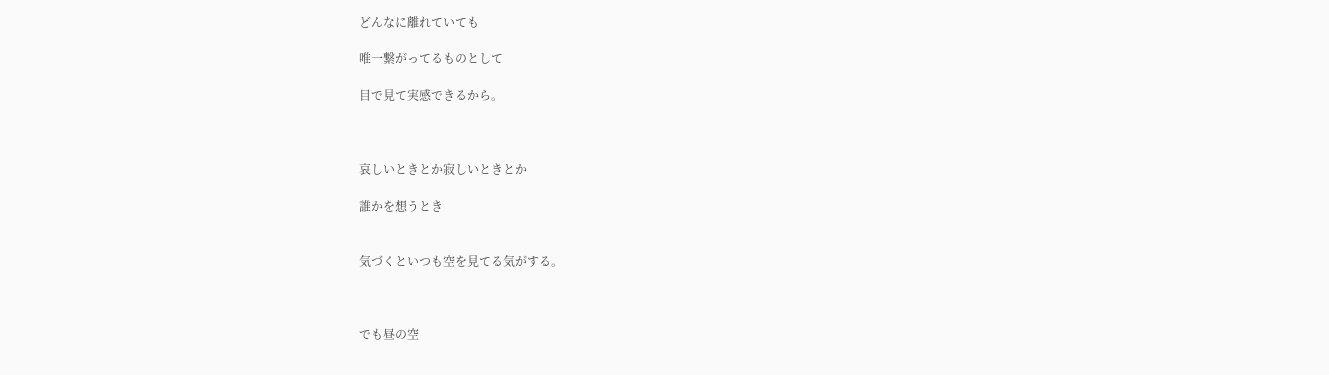どんなに離れていても

唯一繋がってるものとして

目で見て実感できるから。



哀しいときとか寂しいときとか

誰かを想うとき


気づくといつも空を見てる気がする。



でも昼の空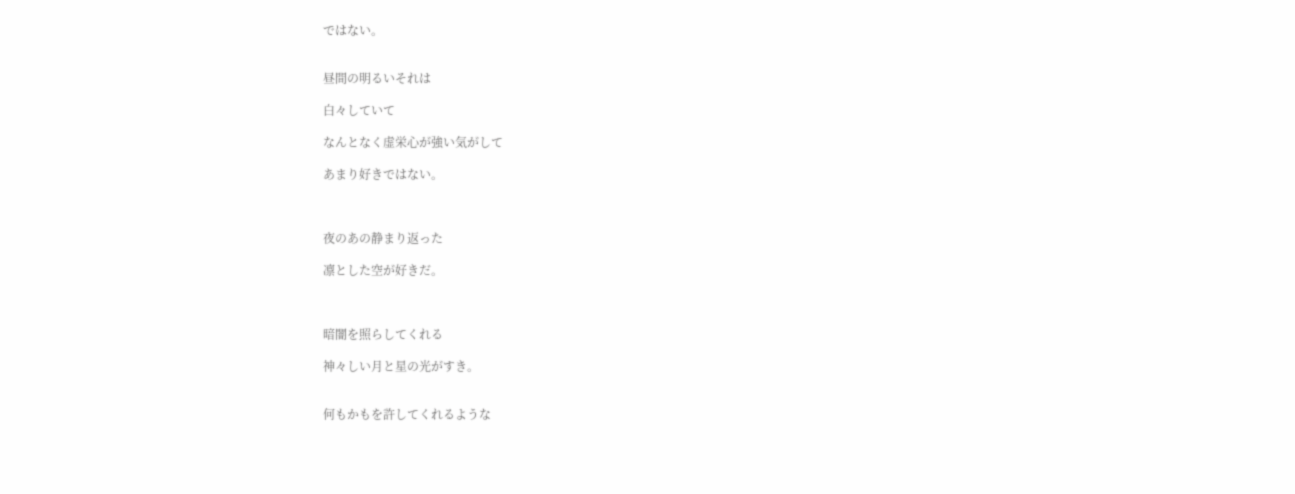ではない。


昼間の明るいそれは

白々していて

なんとなく虚栄心が強い気がして

あまり好きではない。



夜のあの静まり返った

凛とした空が好きだ。



暗闇を照らしてくれる

神々しい月と星の光がすき。


何もかもを許してくれるような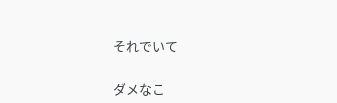それでいて

ダメなこ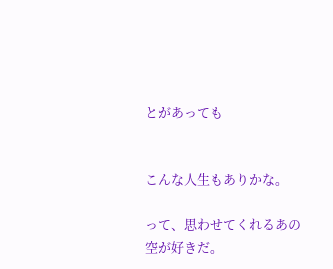とがあっても


こんな人生もありかな。

って、思わせてくれるあの空が好きだ。